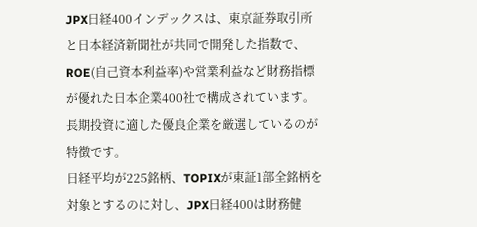JPX日経400インデックスは、東京証券取引所と日本経済新聞社が共同で開発した指数で、ROE(自己資本利益率)や営業利益など財務指標が優れた日本企業400社で構成されています。長期投資に適した優良企業を厳選しているのが特徴です。
日経平均が225銘柄、TOPIXが東証1部全銘柄を対象とするのに対し、JPX日経400は財務健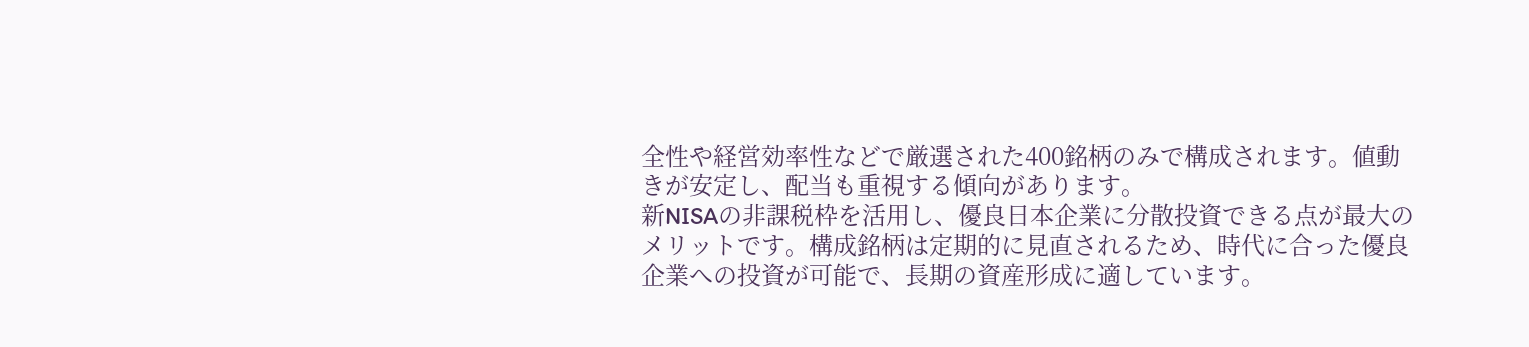全性や経営効率性などで厳選された400銘柄のみで構成されます。値動きが安定し、配当も重視する傾向があります。
新NISAの非課税枠を活用し、優良日本企業に分散投資できる点が最大のメリットです。構成銘柄は定期的に見直されるため、時代に合った優良企業への投資が可能で、長期の資産形成に適しています。